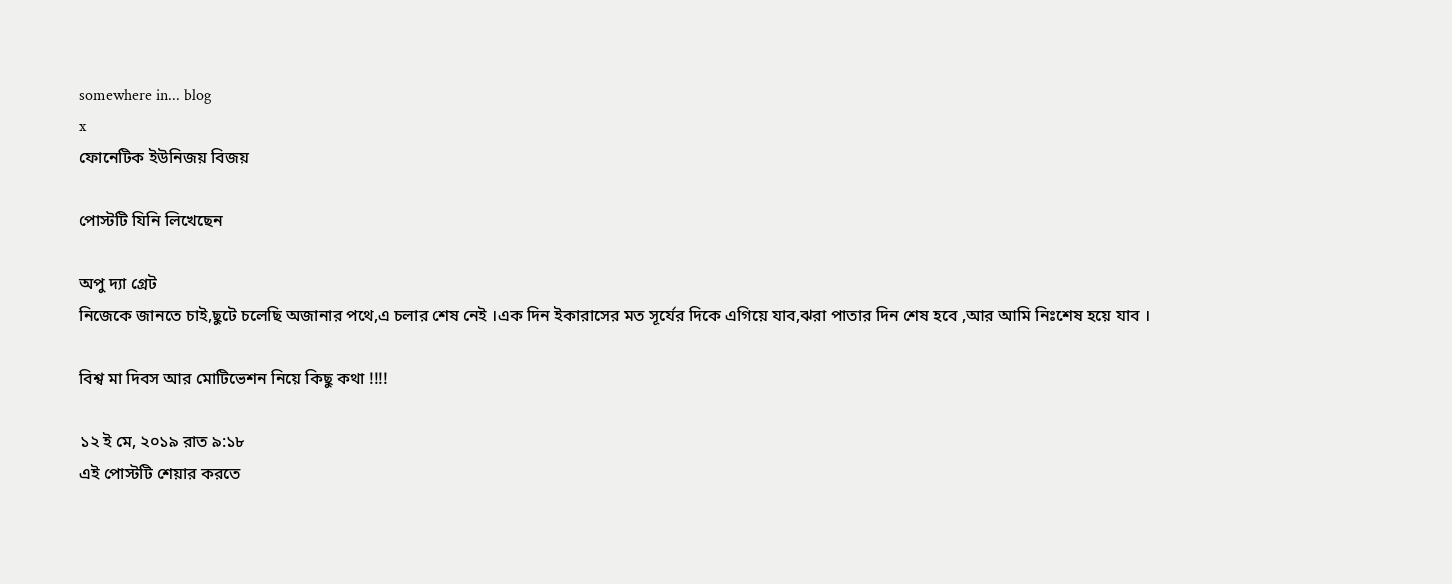somewhere in... blog
x
ফোনেটিক ইউনিজয় বিজয়

পোস্টটি যিনি লিখেছেন

অপু দ্যা গ্রেট
নিজেকে জানতে চাই,ছুটে চলেছি অজানার পথে,এ চলার শেষ নেই ।এক দিন ইকারাসের মত সূর্যের দিকে এগিয়ে যাব,ঝরা পাতার দিন শেষ হবে ,আর আমি নিঃশেষ হয়ে যাব ।

বিশ্ব মা দিবস আর মোটিভেশন নিয়ে কিছু কথা !!!!

১২ ই মে, ২০১৯ রাত ৯:১৮
এই পোস্টটি শেয়ার করতে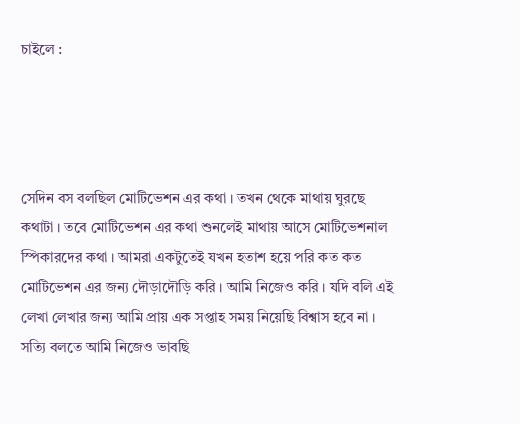চাইলে :




সেদিন বস বলছিল মোটিভেশন এর কথা । তখন থেকে মাথায় ঘুরছে কথাটা । তবে মোটিভেশন এর কথা শুনলেই মাথায় আসে মোটিভেশনাল স্পিকারদের কথা । আমরা একটুতেই যখন হতাশ হয়ে পরি কত কত মোটিভেশন এর জন্য দৌড়াদৌড়ি করি । আমি নিজেও করি । যদি বলি এই লেখা লেখার জন্য আমি প্রায় এক সপ্তাহ সময় নিয়েছি বিশ্বাস হবে না । সত্যি বলতে আমি নিজেও ভাবছি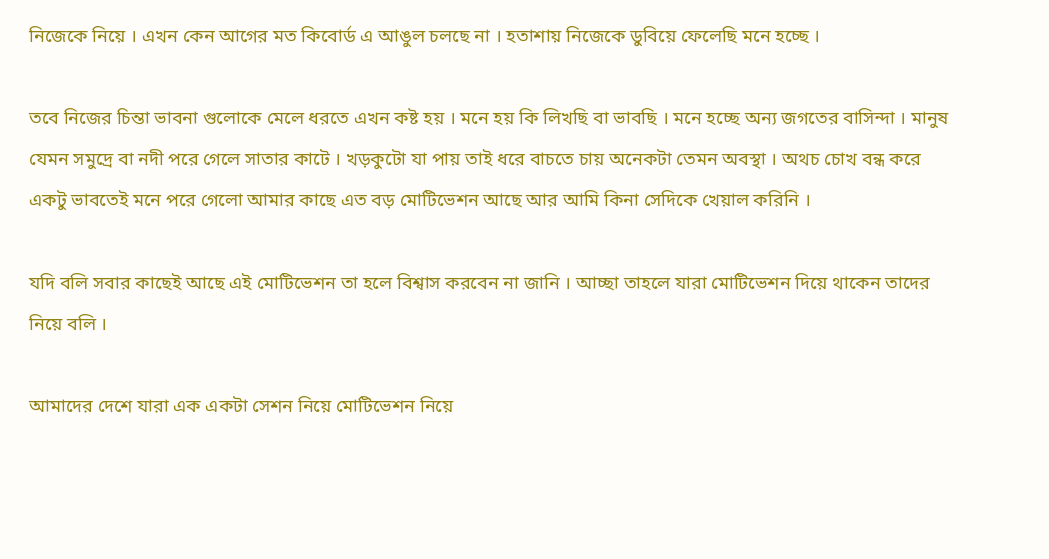নিজেকে নিয়ে । এখন কেন আগের মত কিবোর্ড এ আঙুল চলছে না । হতাশায় নিজেকে ডুবিয়ে ফেলেছি মনে হচ্ছে ।

তবে নিজের চিন্তা ভাবনা গুলোকে মেলে ধরতে এখন কষ্ট হয় । মনে হয় কি লিখছি বা ভাবছি । মনে হচ্ছে অন্য জগতের বাসিন্দা । মানুষ যেমন সমুদ্রে বা নদী পরে গেলে সাতার কাটে । খড়কুটো যা পায় তাই ধরে বাচতে চায় অনেকটা তেমন অবস্থা । অথচ চোখ বন্ধ করে একটু ভাবতেই মনে পরে গেলো আমার কাছে এত বড় মোটিভেশন আছে আর আমি কিনা সেদিকে খেয়াল করিনি ।

যদি বলি সবার কাছেই আছে এই মোটিভেশন তা হলে বিশ্বাস করবেন না জানি । আচ্ছা তাহলে যারা মোটিভেশন দিয়ে থাকেন তাদের নিয়ে বলি ।

আমাদের দেশে যারা এক একটা সেশন নিয়ে মোটিভেশন নিয়ে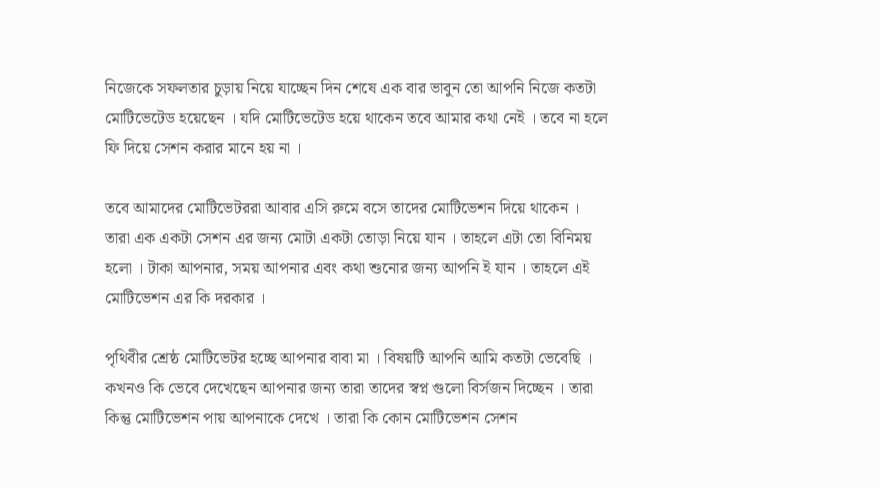নিজেকে সফলতার চুড়ায় নিয়ে যাচ্ছেন দিন শেষে এক বার ভাবুন তো আপনি নিজে কতটা মোটিভেটেড হয়েছেন । যদি মোটিভেটেড হয়ে থাকেন তবে আমার কথা নেই । তবে না হলে ফি দিয়ে সেশন করার মানে হয় না ।

তবে আমাদের মোটিভেটররা আবার এসি রুমে বসে তাদের মোটিভেশন দিয়ে থাকেন । তারা এক একটা সেশন এর জন্য মোটা একটা তোড়া নিয়ে যান । তাহলে এটা তো বিনিময় হলো । টাকা আপনার, সময় আপনার এবং কথা শুনোর জন্য আপনি ই যান । তাহলে এই মোটিভেশন এর কি দরকার ।

পৃথিবীর শ্রেষ্ঠ মোটিভেটর হচ্ছে আপনার বাবা মা । বিষয়টি আপনি আমি কতটা ভেবেছি । কখনও কি ভেবে দেখেছেন আপনার জন্য তারা তাদের স্বপ্ন গুলো বির্সজন দিচ্ছেন । তারা কিন্তু মোটিভেশন পায় আপনাকে দেখে । তারা কি কোন মোটিভেশন সেশন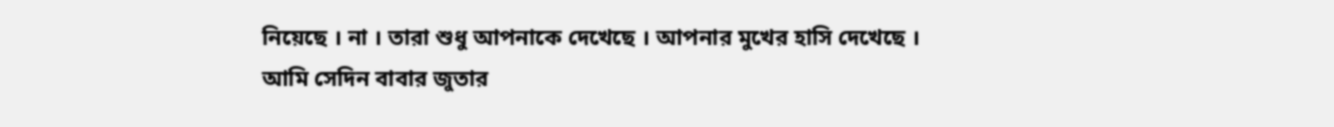নিয়েছে । না । তারা শুধু আপনাকে দেখেছে । আপনার মুখের হাসি দেখেছে ।
আমি সেদিন বাবার জুতার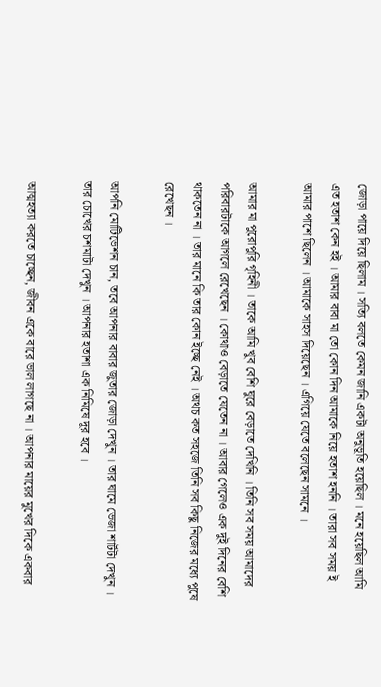জোড়া পায়ে দিয়ে ছিলাম । সত্যি বলতে কেমন জানি একটা অনুভূতি হয়েছিল । মনে হয়েছিল আমি এত হতাশ কেন হই । আমার বাবা মা তো কোন দিন আমাকে নিয়ে হতাশ হননি । তারা সব সময় ই আমার পাশে ছিলেন । আমাকে সাহস দিয়েছেন । এগিয়ে যেতে বলেছেন সামনে ।

আমার মা পুরোপুরি গৃহিনী । তাকে আমি খুব বেশি ঘুরে বেড়াতে দেখিনি । তিনি সব সময় আমাদের পরিবারটাকে আগলে রেখেছেন । কোথাও বেড়াতে যেতেন না । আবার গেলেও এক দুই দিনের বেশি থাকতেন না । তার মানে কি তার কোন ইচ্ছে নেই । অথচ কত সহজে তিনি সব কিছু নিজের মধ্যে পুষে রেখেছন ।

আপনি মোটিভেশন চান, তবে আপনার বাবার জুতার জোড়া দেখুন । তার ঘামে ভেজা শার্টটা দেখুন । তার চোখের চশমাটা দেখুন । আপনার হতাশা এক নিমিষে দূর হবে ।

আত্মহত্যা করতে চাচ্ছেন, জীবন একে বারে ভাল লাগছে না । আপনার মায়ের মুখের দিকে একবার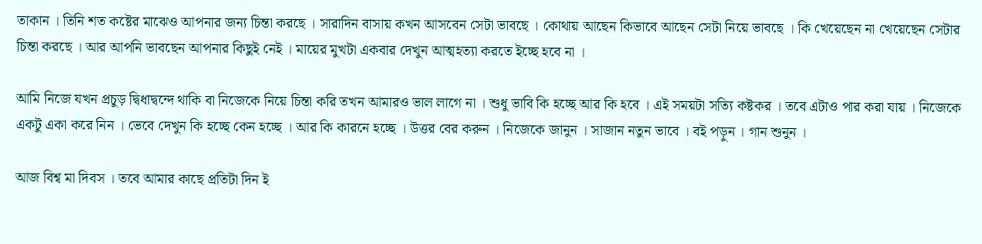তাকান । তিনি শত কষ্টের মাঝেও আপনার জন্য চিন্তা করছে । সারাদিন বাসায় কখন আসবেন সেটা ভাবছে । কোথায় আছেন কিভাবে আছেন সেটা নিয়ে ভাবছে । কি খেয়েছেন না খেয়েছেন সেটার চিন্তা করছে । আর আপনি ভাবছেন আপনার কিছুই নেই । মায়ের মুখটা একবার দেখুন আত্মহত্যা করতে ইচ্ছে হবে না ।

আমি নিজে যখন প্রচুড় দ্বিধাদ্বন্দে থাকি বা নিজেকে নিয়ে চিন্তা করি তখন আমারও ভাল লাগে না । শুধু ভাবি কি হচ্ছে আর কি হবে । এই সময়টা সত্যি কষ্টকর । তবে এটাও পার করা যায় । নিজেকে একটু একা করে নিন । ভেবে দেখুন কি হচ্ছে কেন হচ্ছে । আর কি কারনে হচ্ছে । উত্তর বের করুন । নিজেকে জানুন । সাজান নতুন ভাবে । বই পড়ুন । গান শুনুন ।

আজ বিশ্ব মা দিবস । তবে আমার কাছে প্রতিটা দিন ই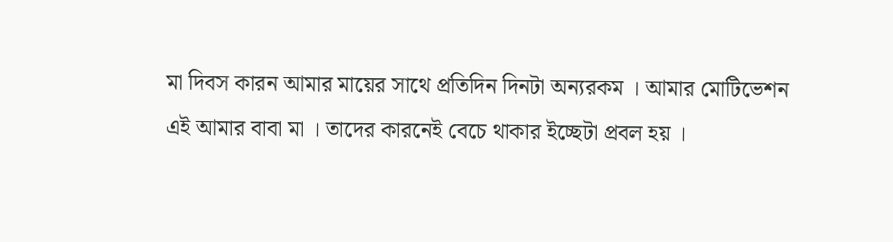মা দিবস কারন আমার মায়ের সাথে প্রতিদিন দিনটা অন্যরকম । আমার মোটিভেশন এই আমার বাবা মা । তাদের কারনেই বেচে থাকার ইচ্ছেটা প্রবল হয় ।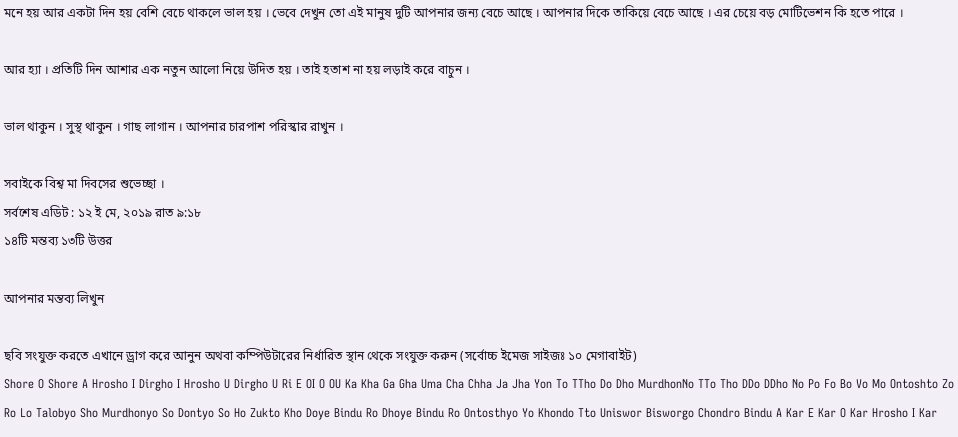মনে হয় আর একটা দিন হয় বেশি বেচে থাকলে ভাল হয় । ভেবে দেখুন তো এই মানুষ দুটি আপনার জন্য বেচে আছে । আপনার দিকে তাকিয়ে বেচে আছে । এর চেয়ে বড় মোটিভেশন কি হতে পারে ।

আর হ্যা । প্রতিটি দিন আশার এক নতুন আলো নিয়ে উদিত হয় । তাই হতাশ না হয় লড়াই করে বাচুন ।

ভাল থাকুন । সুস্থ থাকুন । গাছ লাগান । আপনার চারপাশ পরিস্কার রাখুন ।

সবাইকে বিশ্ব মা দিবসের শুভেচ্ছা ।
সর্বশেষ এডিট : ১২ ই মে, ২০১৯ রাত ৯:১৮
১৪টি মন্তব্য ১৩টি উত্তর

আপনার মন্তব্য লিখুন

ছবি সংযুক্ত করতে এখানে ড্রাগ করে আনুন অথবা কম্পিউটারের নির্ধারিত স্থান থেকে সংযুক্ত করুন (সর্বোচ্চ ইমেজ সাইজঃ ১০ মেগাবাইট)
Shore O Shore A Hrosho I Dirgho I Hrosho U Dirgho U Ri E OI O OU Ka Kha Ga Gha Uma Cha Chha Ja Jha Yon To TTho Do Dho MurdhonNo TTo Tho DDo DDho No Po Fo Bo Vo Mo Ontoshto Zo Ro Lo Talobyo Sho Murdhonyo So Dontyo So Ho Zukto Kho Doye Bindu Ro Dhoye Bindu Ro Ontosthyo Yo Khondo Tto Uniswor Bisworgo Chondro Bindu A Kar E Kar O Kar Hrosho I Kar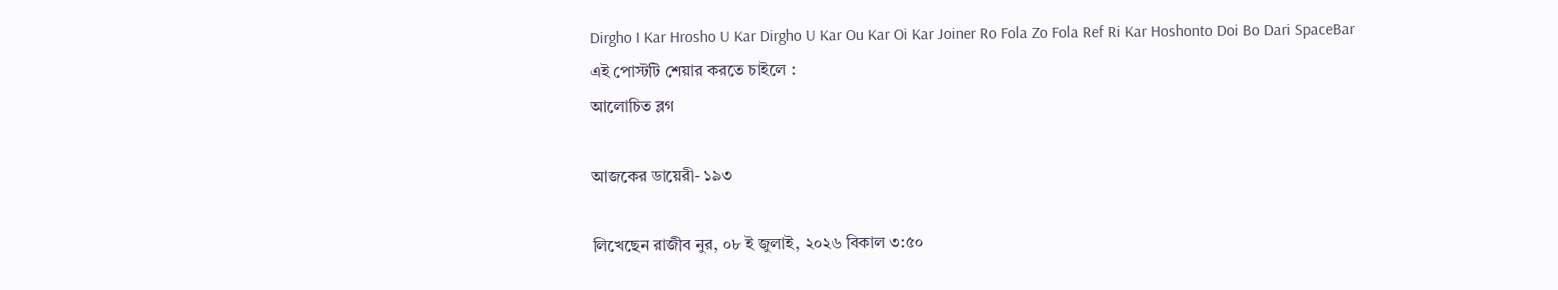Dirgho I Kar Hrosho U Kar Dirgho U Kar Ou Kar Oi Kar Joiner Ro Fola Zo Fola Ref Ri Kar Hoshonto Doi Bo Dari SpaceBar
এই পোস্টটি শেয়ার করতে চাইলে :
আলোচিত ব্লগ

আজকের ডায়েরী- ১৯৩

লিখেছেন রাজীব নুর, ০৮ ই জুলাই, ২০২৬ বিকাল ৩:৫০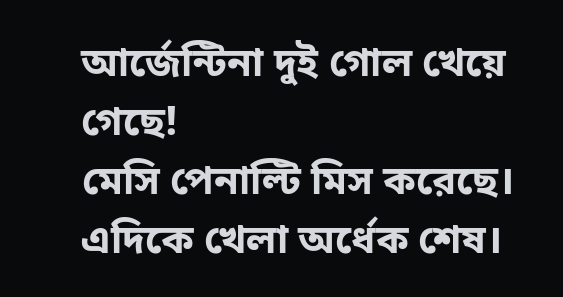আর্জেন্টিনা দুই গোল খেয়ে গেছে!
মেসি পেনাল্টি মিস করেছে। এদিকে খেলা অর্ধেক শেষ।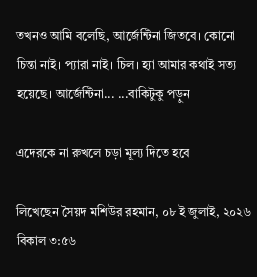তখনও আমি বলেছি, আর্জেন্টিনা জিতবে। কোনো চিন্তা নাই। প্যারা নাই। চিল। হ্যা আমার কথাই সত্য হয়েছে। আর্জেন্টিনা... ...বাকিটুকু পড়ুন

এদেরকে না রুখলে চড়া মূল্য দিতে হবে

লিখেছেন সৈয়দ মশিউর রহমান, ০৮ ই জুলাই, ২০২৬ বিকাল ৩:৫৬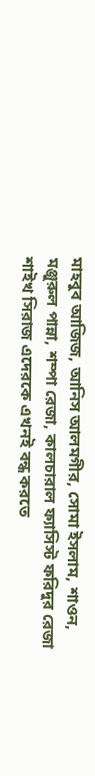মাহবুব আজিজ, আনিস আলমগীর, সোমা ইসলাম, শাওন, মঞ্জুরুল পান্না, শম্পা রেজা, কালচারাল ফ্যাসিস্ট ফরিদুর রেজা শাইখ সিরাজ এদেরকে এখনই বন্ধ করতে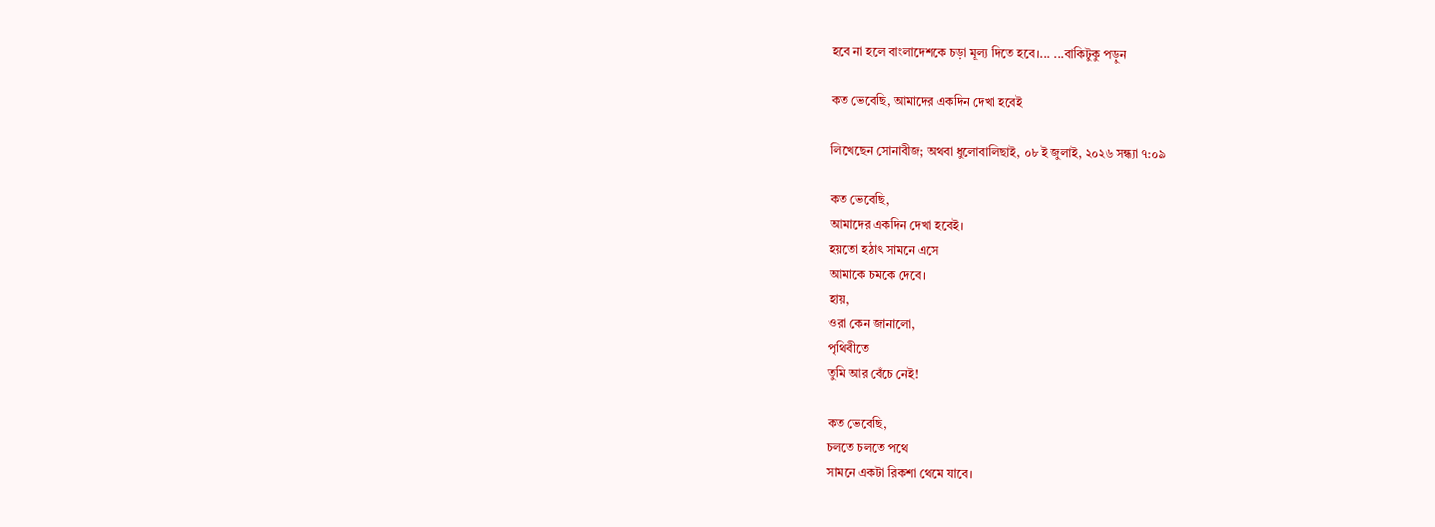হবে না হলে বাংলাদেশকে চড়া মূল্য দিতে হবে।... ...বাকিটুকু পড়ুন

কত ভেবেছি, আমাদের একদিন দেখা হবেই

লিখেছেন সোনাবীজ; অথবা ধুলোবালিছাই, ০৮ ই জুলাই, ২০২৬ সন্ধ্যা ৭:০৯

কত ভেবেছি,
আমাদের একদিন দেখা হবেই।
হয়তো হঠাৎ সামনে এসে
আমাকে চমকে দেবে।
হায়,
ওরা কেন জানালো,
পৃথিবীতে
তুমি আর বেঁচে নেই!

কত ভেবেছি,
চলতে চলতে পথে
সামনে একটা রিকশা থেমে যাবে।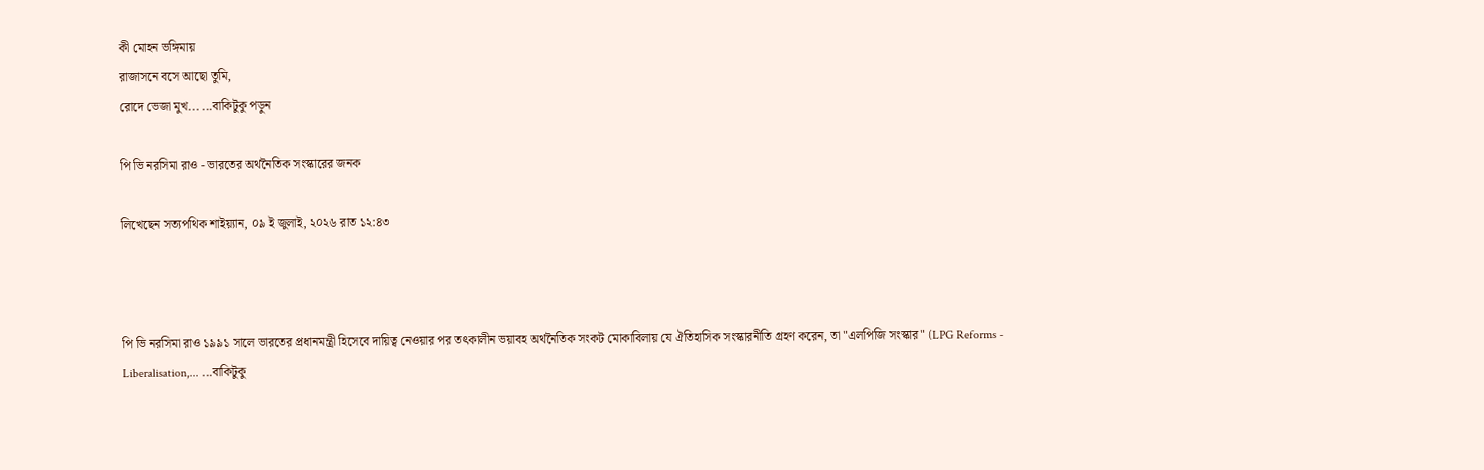কী মোহন ভঙ্গিমায়
রাজাসনে বসে আছো তুমি,
রোদে ভেজা মুখ... ...বাকিটুকু পড়ুন

পি ভি নরসিমা রাও - ভারতের অর্থনৈতিক সংস্কারের জনক

লিখেছেন সত্যপথিক শাইয়্যান, ০৯ ই জুলাই, ২০২৬ রাত ১২:৪৩



পি ভি নরসিমা রাও ১৯৯১ সালে ভারতের প্রধানমন্ত্রী হিসেবে দায়িত্ব নেওয়ার পর তৎকালীন ভয়াবহ অর্থনৈতিক সংকট মোকাবিলায় যে ঐতিহাসিক সংস্কারনীতি গ্রহণ করেন, তা "এলপিজি সংস্কার" (LPG Reforms - Liberalisation,... ...বাকিটুকু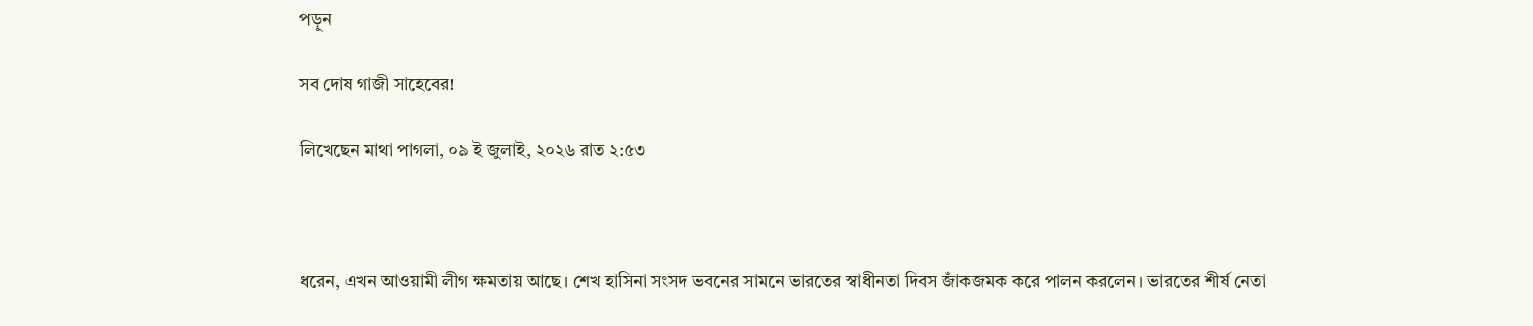পড়ুন

সব দোষ গাজী সাহেবের!

লিখেছেন মাথা পাগলা, ০৯ ই জুলাই, ২০২৬ রাত ২:৫৩



ধরেন, এখন আওয়ামী লীগ ক্ষমতায় আছে। শেখ হাসিনা সংসদ ভবনের সামনে ভারতের স্বাধীনতা দিবস জাঁকজমক করে পালন করলেন। ভারতের শীর্ষ নেতা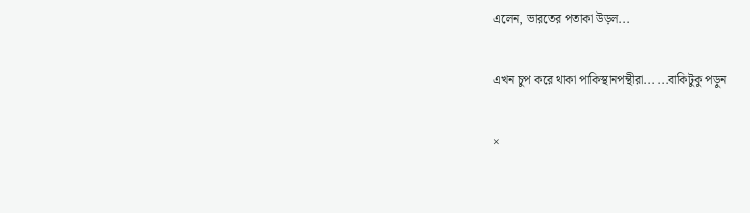এলেন, ভারতের পতাকা উড়ল...

এখন চুপ করে থাকা পাকিস্থানপন্থীরা... ...বাকিটুকু পড়ুন

×